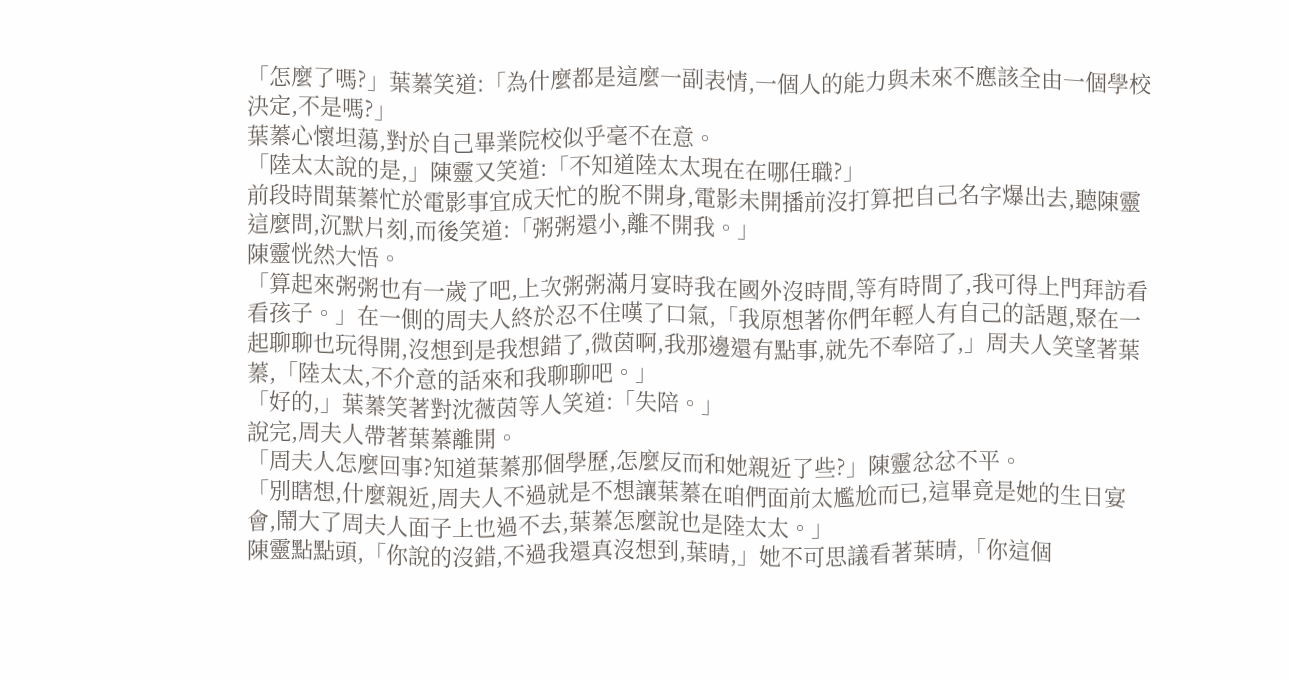「怎麼了嗎?」葉蓁笑道:「為什麼都是這麼一副表情,一個人的能力與未來不應該全由一個學校決定,不是嗎?」
葉蓁心懷坦蕩,對於自己畢業院校似乎毫不在意。
「陸太太說的是,」陳靈又笑道:「不知道陸太太現在在哪任職?」
前段時間葉蓁忙於電影事宜成天忙的脫不開身,電影未開播前沒打算把自己名字爆出去,聽陳靈這麼問,沉默片刻,而後笑道:「粥粥還小,離不開我。」
陳靈恍然大悟。
「算起來粥粥也有一歲了吧,上次粥粥滿月宴時我在國外沒時間,等有時間了,我可得上門拜訪看看孩子。」在一側的周夫人終於忍不住嘆了口氣,「我原想著你們年輕人有自己的話題,聚在一起聊聊也玩得開,沒想到是我想錯了,微茵啊,我那邊還有點事,就先不奉陪了,」周夫人笑望著葉蓁,「陸太太,不介意的話來和我聊聊吧。」
「好的,」葉蓁笑著對沈薇茵等人笑道:「失陪。」
說完,周夫人帶著葉蓁離開。
「周夫人怎麼回事?知道葉蓁那個學歷,怎麼反而和她親近了些?」陳靈忿忿不平。
「別瞎想,什麼親近,周夫人不過就是不想讓葉蓁在咱們面前太尷尬而已,這畢竟是她的生日宴會,鬧大了周夫人面子上也過不去,葉蓁怎麼說也是陸太太。」
陳靈點點頭,「你說的沒錯,不過我還真沒想到,葉晴,」她不可思議看著葉晴,「你這個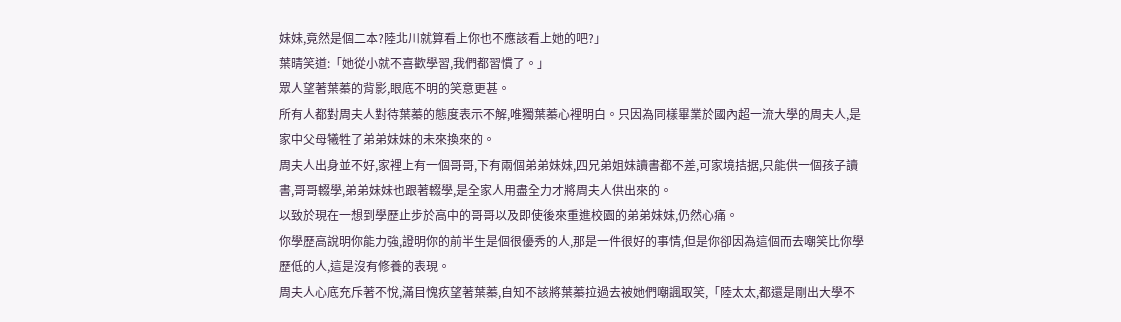妹妹,竟然是個二本?陸北川就算看上你也不應該看上她的吧?」
葉晴笑道:「她從小就不喜歡學習,我們都習慣了。」
眾人望著葉蓁的背影,眼底不明的笑意更甚。
所有人都對周夫人對待葉蓁的態度表示不解,唯獨葉蓁心裡明白。只因為同樣畢業於國內超一流大學的周夫人,是家中父母犧牲了弟弟妹妹的未來換來的。
周夫人出身並不好,家裡上有一個哥哥,下有兩個弟弟妹妹,四兄弟姐妹讀書都不差,可家境拮据,只能供一個孩子讀書,哥哥輟學,弟弟妹妹也跟著輟學,是全家人用盡全力才將周夫人供出來的。
以致於現在一想到學歷止步於高中的哥哥以及即使後來重進校園的弟弟妹妹,仍然心痛。
你學歷高說明你能力強,證明你的前半生是個很優秀的人,那是一件很好的事情,但是你卻因為這個而去嘲笑比你學歷低的人,這是沒有修養的表現。
周夫人心底充斥著不悅,滿目愧疚望著葉蓁,自知不該將葉蓁拉過去被她們嘲諷取笑,「陸太太,都還是剛出大學不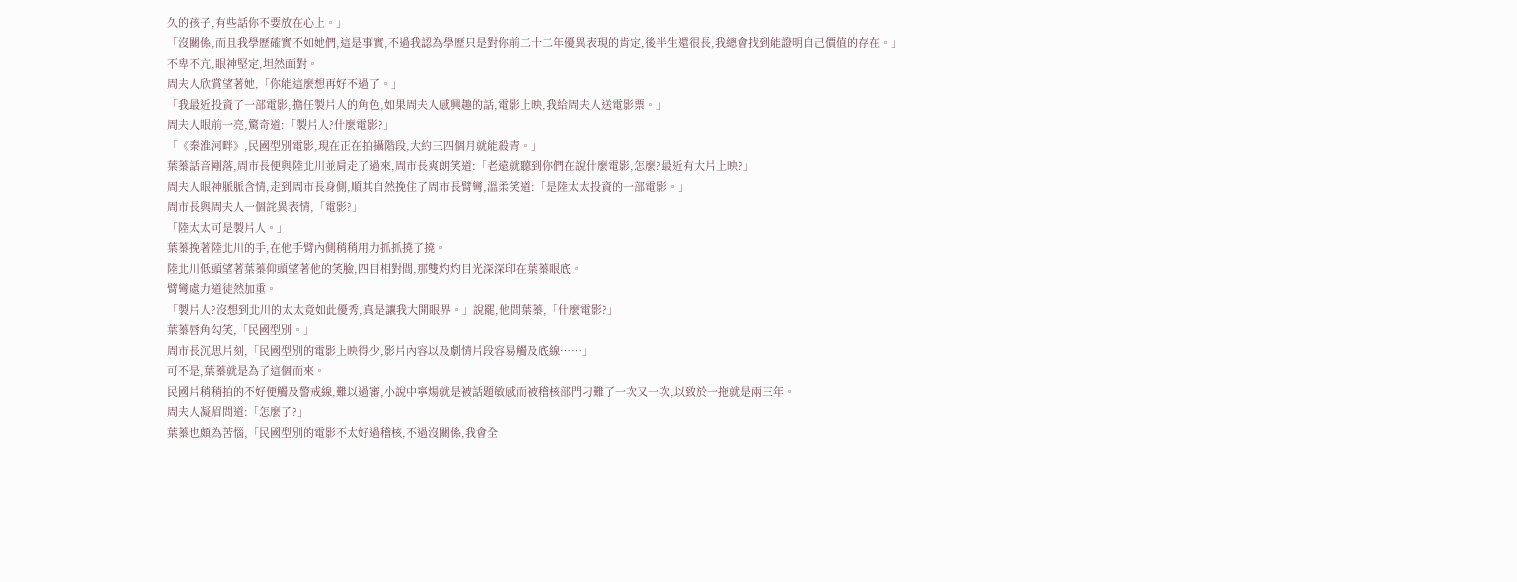久的孩子,有些話你不要放在心上。」
「沒關係,而且我學歷確實不如她們,這是事實,不過我認為學歷只是對你前二十二年優異表現的肯定,後半生還很長,我總會找到能證明自己價值的存在。」
不卑不亢,眼神堅定,坦然面對。
周夫人欣賞望著她,「你能這麼想再好不過了。」
「我最近投資了一部電影,擔任製片人的角色,如果周夫人感興趣的話,電影上映,我給周夫人送電影票。」
周夫人眼前一亮,驚奇道:「製片人?什麼電影?」
「《秦淮河畔》,民國型別電影,現在正在拍攝階段,大約三四個月就能殺青。」
葉蓁話音剛落,周市長便與陸北川並肩走了過來,周市長爽朗笑道:「老遠就聽到你們在說什麼電影,怎麼?最近有大片上映?」
周夫人眼神脈脈含情,走到周市長身側,順其自然挽住了周市長臂彎,溫柔笑道:「是陸太太投資的一部電影。」
周市長與周夫人一個詫異表情,「電影?」
「陸太太可是製片人。」
葉蓁挽著陸北川的手,在他手臂內側稍稍用力抓抓撓了撓。
陸北川低頭望著葉蓁仰頭望著他的笑臉,四目相對間,那雙灼灼目光深深印在葉蓁眼底。
臂彎處力道徒然加重。
「製片人?沒想到北川的太太竟如此優秀,真是讓我大開眼界。」說罷,他問葉蓁,「什麼電影?」
葉蓁唇角勾笑,「民國型別。」
周市長沉思片刻,「民國型別的電影上映得少,影片內容以及劇情片段容易觸及底線……」
可不是,葉蓁就是為了這個而來。
民國片稍稍拍的不好便觸及警戒線,難以過審,小說中寧煬就是被話題敏感而被稽核部門刁難了一次又一次,以致於一拖就是兩三年。
周夫人凝眉問道:「怎麼了?」
葉蓁也頗為苦惱,「民國型別的電影不太好過稽核,不過沒關係,我會全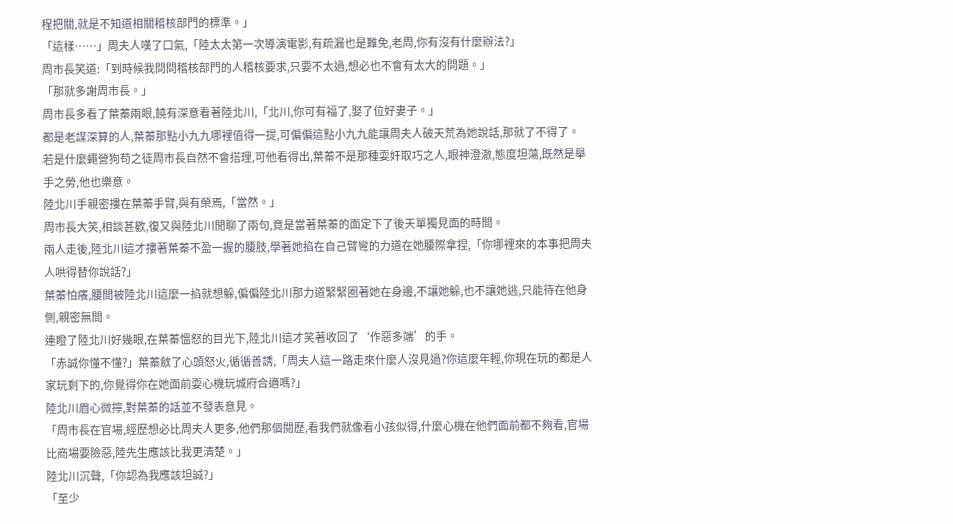程把關,就是不知道相關稽核部門的標準。」
「這樣……」周夫人嘆了口氣,「陸太太第一次導演電影,有疏漏也是難免,老周,你有沒有什麼辦法?」
周市長笑道:「到時候我問問稽核部門的人稽核要求,只要不太過,想必也不會有太大的問題。」
「那就多謝周市長。」
周市長多看了葉蓁兩眼,饒有深意看著陸北川,「北川,你可有福了,娶了位好妻子。」
都是老謀深算的人,葉蓁那點小九九哪裡值得一提,可偏偏這點小九九能讓周夫人破天荒為她說話,那就了不得了。
若是什麼蠅營狗苟之徒周市長自然不會搭理,可他看得出,葉蓁不是那種耍奸取巧之人,眼神澄澈,態度坦蕩,既然是舉手之勞,他也樂意。
陸北川手親密摟在葉蓁手臂,與有榮焉,「當然。」
周市長大笑,相談甚歡,復又與陸北川閒聊了兩句,竟是當著葉蓁的面定下了後天單獨見面的時間。
兩人走後,陸北川這才摟著葉蓁不盈一握的腰肢,學著她掐在自己臂彎的力道在她腰際拿捏,「你哪裡來的本事把周夫人哄得替你說話?」
葉蓁怕癢,腰間被陸北川這麼一掐就想躲,偏偏陸北川那力道緊緊圈著她在身邊,不讓她躲,也不讓她逃,只能待在他身側,親密無間。
連瞪了陸北川好幾眼,在葉蓁慍怒的目光下,陸北川這才笑著收回了‘作惡多端’的手。
「赤誠你懂不懂?」葉蓁斂了心頭怒火,循循善誘,「周夫人這一路走來什麼人沒見過?你這麼年輕,你現在玩的都是人家玩剩下的,你覺得你在她面前耍心機玩城府合適嗎?」
陸北川眉心微擰,對葉蓁的話並不發表意見。
「周市長在官場,經歷想必比周夫人更多,他們那個閱歷,看我們就像看小孩似得,什麼心機在他們面前都不夠看,官場比商場要險惡,陸先生應該比我更清楚。」
陸北川沉聲,「你認為我應該坦誠?」
「至少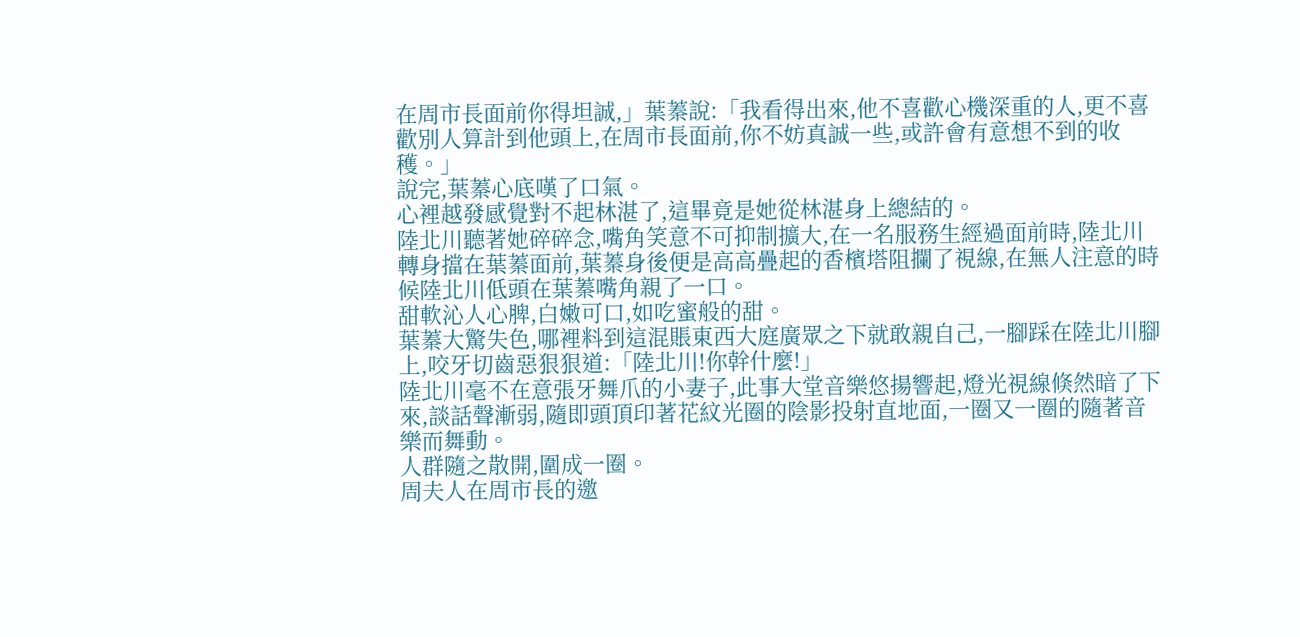在周市長面前你得坦誠,」葉蓁說:「我看得出來,他不喜歡心機深重的人,更不喜歡別人算計到他頭上,在周市長面前,你不妨真誠一些,或許會有意想不到的收穫。」
說完,葉蓁心底嘆了口氣。
心裡越發感覺對不起林湛了,這畢竟是她從林湛身上總結的。
陸北川聽著她碎碎念,嘴角笑意不可抑制擴大,在一名服務生經過面前時,陸北川轉身擋在葉蓁面前,葉蓁身後便是高高疊起的香檳塔阻攔了視線,在無人注意的時候陸北川低頭在葉蓁嘴角親了一口。
甜軟沁人心脾,白嫩可口,如吃蜜般的甜。
葉蓁大驚失色,哪裡料到這混賬東西大庭廣眾之下就敢親自己,一腳踩在陸北川腳上,咬牙切齒惡狠狠道:「陸北川!你幹什麼!」
陸北川毫不在意張牙舞爪的小妻子,此事大堂音樂悠揚響起,燈光視線倏然暗了下來,談話聲漸弱,隨即頭頂印著花紋光圈的陰影投射直地面,一圈又一圈的隨著音樂而舞動。
人群隨之散開,圍成一圈。
周夫人在周市長的邀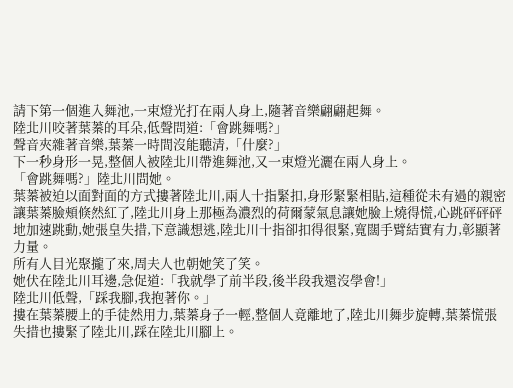請下第一個進入舞池,一束燈光打在兩人身上,隨著音樂翩翩起舞。
陸北川咬著葉蓁的耳朵,低聲問道:「會跳舞嗎?」
聲音夾雜著音樂,葉蓁一時間沒能聽清,「什麼?」
下一秒身形一晃,整個人被陸北川帶進舞池,又一束燈光灑在兩人身上。
「會跳舞嗎?」陸北川問她。
葉蓁被迫以面對面的方式摟著陸北川,兩人十指緊扣,身形緊緊相貼,這種從未有過的親密讓葉蓁臉頰倏然紅了,陸北川身上那極為濃烈的荷爾蒙氣息讓她臉上燒得慌,心跳砰砰砰地加速跳動,她張皇失措,下意識想逃,陸北川十指卻扣得很緊,寬闊手臂結實有力,彰顯著力量。
所有人目光聚攏了來,周夫人也朝她笑了笑。
她伏在陸北川耳邊,急促道:「我就學了前半段,後半段我還沒學會!」
陸北川低聲,「踩我腳,我抱著你。」
摟在葉蓁腰上的手徒然用力,葉蓁身子一輕,整個人竟離地了,陸北川舞步旋轉,葉蓁慌張失措也摟緊了陸北川,踩在陸北川腳上。